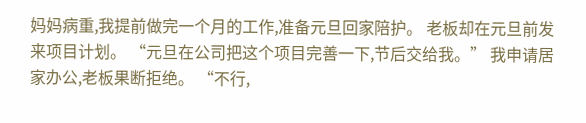妈妈病重,我提前做完一个月的工作,准备元旦回家陪护。 老板却在元旦前发来项目计划。 “元旦在公司把这个项目完善一下,节后交给我。” 我申请居家办公,老板果断拒绝。 “不行,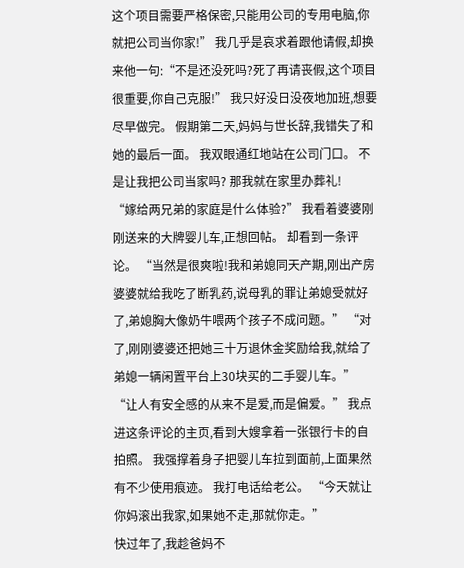这个项目需要严格保密,只能用公司的专用电脑,你就把公司当你家!” 我几乎是哀求着跟他请假,却换来他一句:“不是还没死吗?死了再请丧假,这个项目很重要,你自己克服!” 我只好没日没夜地加班,想要尽早做完。 假期第二天,妈妈与世长辞,我错失了和她的最后一面。 我双眼通红地站在公司门口。 不是让我把公司当家吗? 那我就在家里办葬礼!
“嫁给两兄弟的家庭是什么体验?” 我看着婆婆刚刚送来的大牌婴儿车,正想回帖。 却看到一条评论。 “当然是很爽啦!我和弟媳同天产期,刚出产房婆婆就给我吃了断乳药,说母乳的罪让弟媳受就好了,弟媳胸大像奶牛喂两个孩子不成问题。” “对了,刚刚婆婆还把她三十万退休金奖励给我,就给了弟媳一辆闲置平台上30块买的二手婴儿车。” “让人有安全感的从来不是爱,而是偏爱。” 我点进这条评论的主页,看到大嫂拿着一张银行卡的自拍照。 我强撑着身子把婴儿车拉到面前,上面果然有不少使用痕迹。 我打电话给老公。 “今天就让你妈滚出我家,如果她不走,那就你走。”
快过年了,我趁爸妈不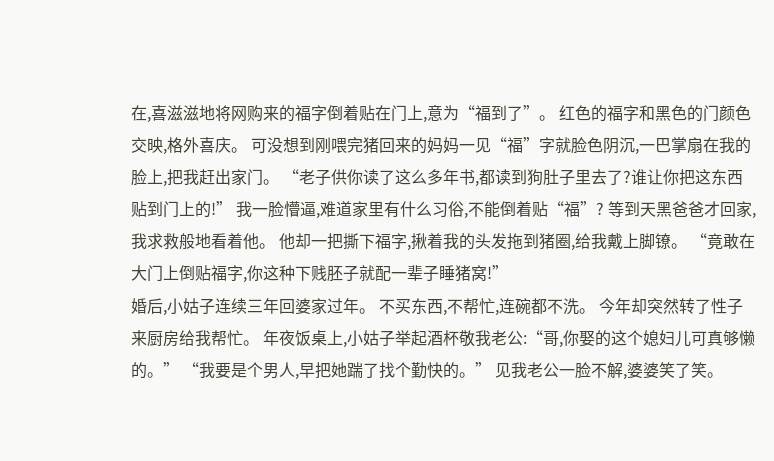在,喜滋滋地将网购来的福字倒着贴在门上,意为“福到了”。 红色的福字和黑色的门颜色交映,格外喜庆。 可没想到刚喂完猪回来的妈妈一见“福”字就脸色阴沉,一巴掌扇在我的脸上,把我赶出家门。 “老子供你读了这么多年书,都读到狗肚子里去了?谁让你把这东西贴到门上的!” 我一脸懵逼,难道家里有什么习俗,不能倒着贴“福”? 等到天黑爸爸才回家,我求救般地看着他。 他却一把撕下福字,揪着我的头发拖到猪圈,给我戴上脚镣。 “竟敢在大门上倒贴福字,你这种下贱胚子就配一辈子睡猪窝!”
婚后,小姑子连续三年回婆家过年。 不买东西,不帮忙,连碗都不洗。 今年却突然转了性子来厨房给我帮忙。 年夜饭桌上,小姑子举起酒杯敬我老公:“哥,你娶的这个媳妇儿可真够懒的。” “我要是个男人,早把她踹了找个勤快的。” 见我老公一脸不解,婆婆笑了笑。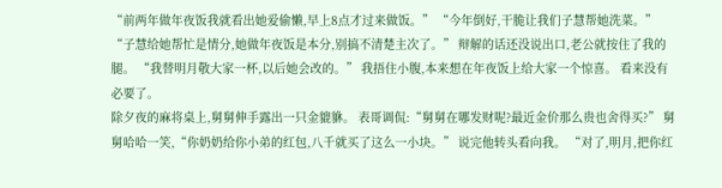“前两年做年夜饭我就看出她爱偷懒,早上8点才过来做饭。” “今年倒好,干脆让我们子慧帮她洗菜。” “子慧给她帮忙是情分,她做年夜饭是本分,别搞不清楚主次了。” 辩解的话还没说出口,老公就按住了我的腿。 “我替明月敬大家一杯,以后她会改的。” 我捂住小腹,本来想在年夜饭上给大家一个惊喜。 看来没有必要了。
除夕夜的麻将桌上,舅舅伸手露出一只金貔貅。 表哥调侃:“舅舅在哪发财呢?最近金价那么贵也舍得买?” 舅舅哈哈一笑,“你奶奶给你小弟的红包,八千就买了这么一小块。” 说完他转头看向我。 “对了,明月,把你红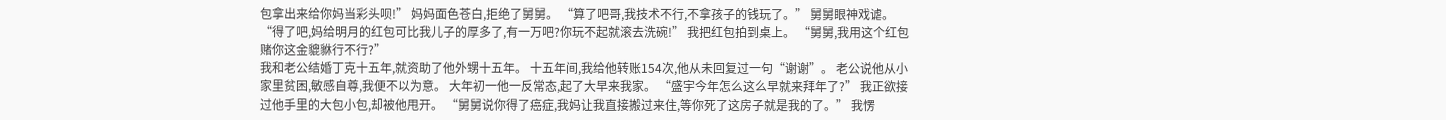包拿出来给你妈当彩头呗!” 妈妈面色苍白,拒绝了舅舅。 “算了吧哥,我技术不行,不拿孩子的钱玩了。” 舅舅眼神戏谑。 “得了吧,妈给明月的红包可比我儿子的厚多了,有一万吧?你玩不起就滚去洗碗!” 我把红包拍到桌上。 “舅舅,我用这个红包赌你这金貔貅行不行?”
我和老公结婚丁克十五年,就资助了他外甥十五年。 十五年间,我给他转账154次,他从未回复过一句“谢谢”。 老公说他从小家里贫困,敏感自尊,我便不以为意。 大年初一他一反常态,起了大早来我家。 “盛宇今年怎么这么早就来拜年了?” 我正欲接过他手里的大包小包,却被他甩开。 “舅舅说你得了癌症,我妈让我直接搬过来住,等你死了这房子就是我的了。” 我愣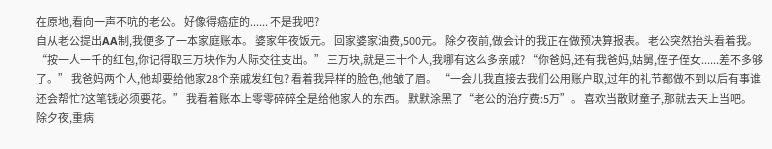在原地,看向一声不吭的老公。 好像得癌症的...... 不是我吧?
自从老公提出AA制,我便多了一本家庭账本。 婆家年夜饭元。 回家婆家油费,500元。 除夕夜前,做会计的我正在做预决算报表。 老公突然抬头看着我。 “按一人一千的红包,你记得取三万块作为人际交往支出。” 三万块,就是三十个人,我哪有这么多亲戚? “你爸妈,还有我爸妈,姑舅,侄子侄女......差不多够了。” 我爸妈两个人,他却要给他家28个亲戚发红包? 看着我异样的脸色,他皱了眉。 “一会儿我直接去我们公用账户取,过年的礼节都做不到以后有事谁还会帮忙?这笔钱必须要花。” 我看着账本上零零碎碎全是给他家人的东西。 默默涂黑了“老公的治疗费:5万”。 喜欢当散财童子,那就去天上当吧。
除夕夜,重病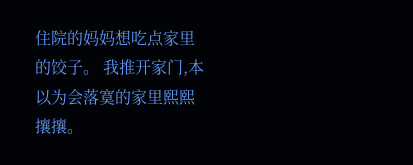住院的妈妈想吃点家里的饺子。 我推开家门,本以为会落寞的家里熙熙攘攘。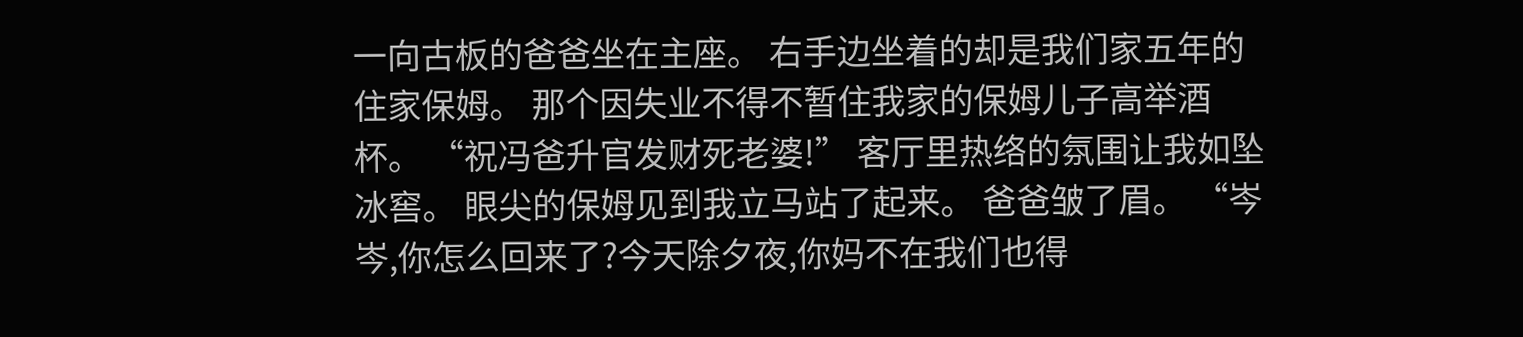一向古板的爸爸坐在主座。 右手边坐着的却是我们家五年的住家保姆。 那个因失业不得不暂住我家的保姆儿子高举酒杯。 “祝冯爸升官发财死老婆!” 客厅里热络的氛围让我如坠冰窖。 眼尖的保姆见到我立马站了起来。 爸爸皱了眉。 “岑岑,你怎么回来了?今天除夕夜,你妈不在我们也得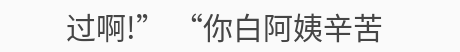过啊!” “你白阿姨辛苦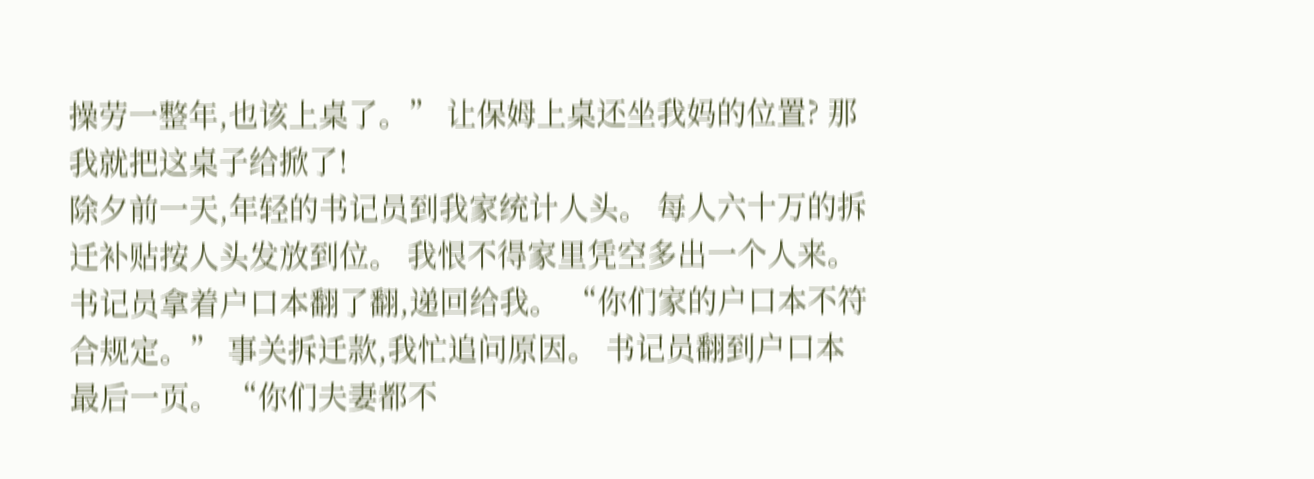操劳一整年,也该上桌了。” 让保姆上桌还坐我妈的位置? 那我就把这桌子给掀了!
除夕前一天,年轻的书记员到我家统计人头。 每人六十万的拆迁补贴按人头发放到位。 我恨不得家里凭空多出一个人来。 书记员拿着户口本翻了翻,递回给我。 “你们家的户口本不符合规定。” 事关拆迁款,我忙追问原因。 书记员翻到户口本最后一页。 “你们夫妻都不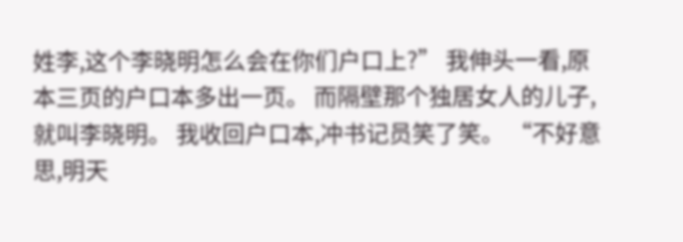姓李,这个李晓明怎么会在你们户口上?” 我伸头一看,原本三页的户口本多出一页。 而隔壁那个独居女人的儿子,就叫李晓明。 我收回户口本,冲书记员笑了笑。 “不好意思,明天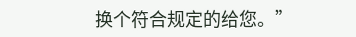换个符合规定的给您。”